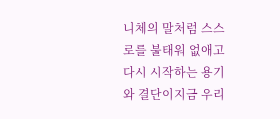니체의 말처럼 스스로를 불태워 없애고 다시 시작하는 용기와 결단이지금 우리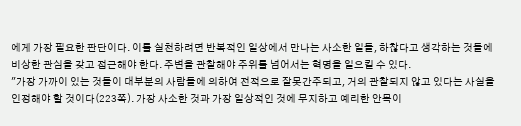에게 가장 필요한 판단이다. 이를 실천하려면 반복적인 일상에서 만나는 사소한 일들, 하찮다고 생각하는 것들에 비상한 관심을 갖고 접근해야 한다. 주변을 관찰해야 주위를 넘어서는 혁명을 일으킬 수 있다.
"가장 가까이 있는 것들이 대부분의 사람들에 의하여 전적으로 잘못간주되고, 거의 관찰되지 않고 있다는 사실을 인정해야 할 것이다(223쪽). 가장 사소한 것과 가장 일상적인 것에 무지하고 예리한 안목이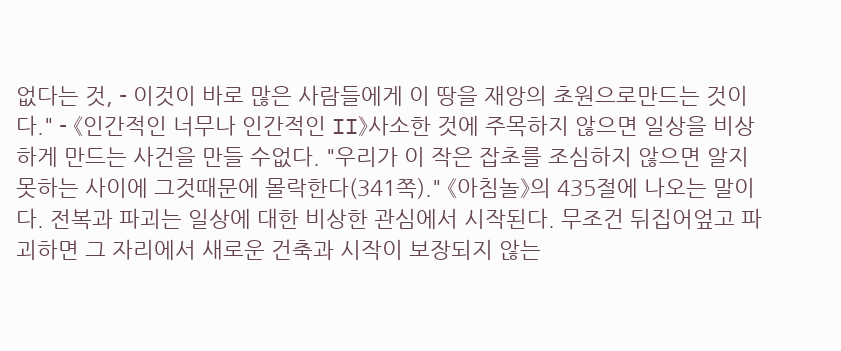없다는 것, - 이것이 바로 많은 사람들에게 이 땅을 재앙의 초원으로만드는 것이다." - 《인간적인 너무나 인간적인 II》사소한 것에 주목하지 않으면 일상을 비상하게 만드는 사건을 만들 수없다. "우리가 이 작은 잡초를 조심하지 않으면 알지 못하는 사이에 그것때문에 몰락한다(341쪽)." 《아침놀》의 435절에 나오는 말이다. 전복과 파괴는 일상에 대한 비상한 관심에서 시작된다. 무조건 뒤집어엎고 파괴하면 그 자리에서 새로운 건축과 시작이 보장되지 않는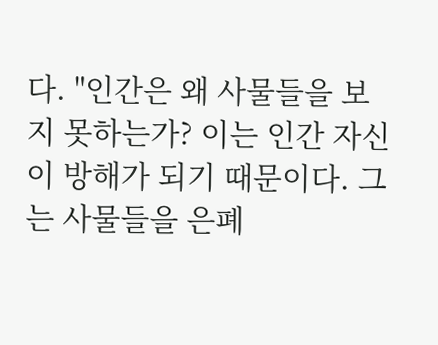다. "인간은 왜 사물들을 보지 못하는가? 이는 인간 자신이 방해가 되기 때문이다. 그는 사물들을 은폐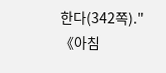한다(342쪽)." 《아침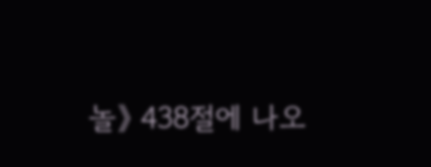놀》 438절에 나오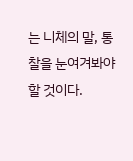는 니체의 말, 통찰을 눈여겨봐야 할 것이다.